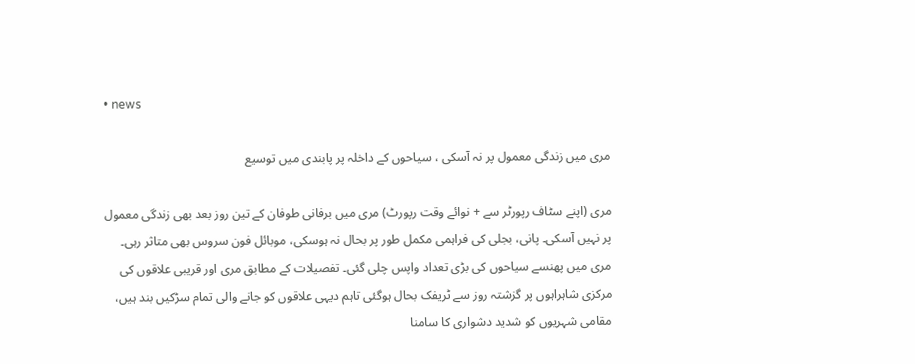• news

مری میں زندگی معمول پر نہ آسکی ، سیاحوں کے داخلہ پر پابندی میں توسیع

مری (اپنے سٹاف رپورٹر سے + نوائے وقت رپورٹ) مری میں برفانی طوفان کے تین روز بعد بھی زندگی معمول پر نہیں آسکی۔ پانی، بجلی کی فراہمی مکمل طور پر بحال نہ ہوسکی، موبائل فون سروس بھی متاثر رہی۔ مری میں پھنسے سیاحوں کی بڑی تعداد واپس چلی گئی۔ تفصیلات کے مطابق مری اور قریبی علاقوں کی مرکزی شاہراہوں پر گزشتہ روز سے ٹریفک بحال ہوگئی تاہم دیہی علاقوں کو جانے والی تمام سڑکیں بند ہیں، مقامی شہریوں کو شدید دشواری کا سامنا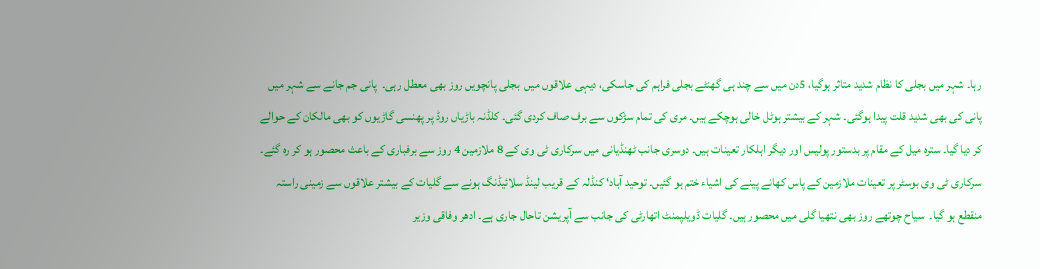رہا۔ شہر میں بجلی کا نظام شدید متاثر ہوگیا، 5دن میں سے چند ہی گھنٹے بجلی فراہم کی جاسکی، دیہی علاقوں میں  بجلی پانچویں روز بھی معطل رہی۔  پانی جم جانے سے شہر میں پانی کی بھی شدید قلت پیدا ہوگئی۔ شہر کے بیشتر ہوٹل خالی ہوچکے ہیں۔ مری کی تمام سڑکوں سے برف صاف کردی گئی۔ کلڈنہ باڑیاں روڈ پر پھنسی گاڑیوں کو بھی مالکان کے حوالے کر دیا گیا۔ سترہ میل کے مقام پر بدستور پولیس اور دیگر اہلکار تعینات ہیں۔ دوسری جانب ٹھنڈیانی میں سرکاری ٹی وی کے 8 ملازمین 4 روز سے برفباری کے باعث محصور ہو کر رہ گئے۔ سرکاری ٹی وی بوسٹر پر تعینات ملازمین کے پاس کھانے پینے کی اشیاء ختم ہو گئیں۔ توحید آباد‘ کنڈلہ کے قریب لینڈ سلائیڈنگ ہونے سے گلیات کے بیشتر علاقوں سے زمینی راستہ منقطع ہو گیا۔  سیاح چوتھے روز بھی نتھیا گلی میں محصور ہیں۔ گلیات ڈویلپمنٹ اتھارٹی کی جانب سے آپریشن تاحال جاری ہے۔ ادھر وفاقی وزیر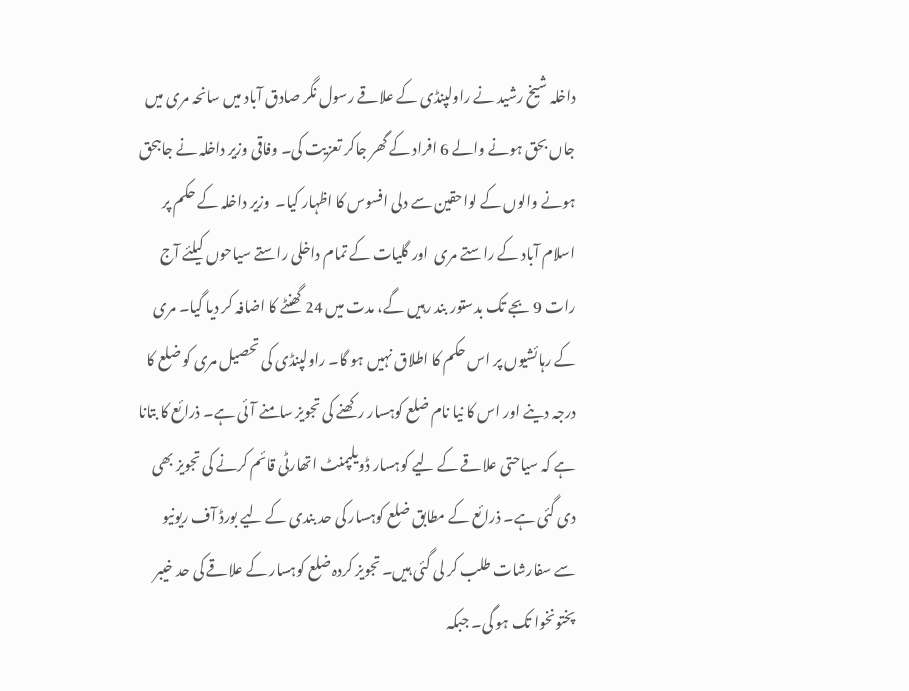داخلہ شیخ رشید نے راولپنڈی کے علاقے رسول نگر صادق آباد میں سانحہ مری میں جاں بحق ہونے والے 6 افراد کے گھر جاکر تعزیت کی۔ وفاقی وزیر داخلہ نے جاںبحق ہونے والوں کے لواحقین سے دلی افسوس کا اظہار کیا۔  وزیر داخلہ کے حکم پر  اسلام آباد کے راستے مری  اور گلیات کے تمام داخلی راستے سیاحوں کیلئے آج رات 9 بجے تک بدستور بند رہیں گے، مدت میں 24 گھنٹے کا اضافہ کر دیا گیا۔ مری کے رہائشیوں پر اس حکم کا اطلاق نہیں ہو گا۔ راولپنڈی کی تحصیل مری کو ضلع کا درجہ دینے اور اس کا نیا نام ضلع کوہسار رکھنے کی تجویز سامنے آئی ہے۔ ذرائع کا بتانا ہے کہ سیاحتی علاقے کے لیے کوہسار ڈویلپمنٹ اتھارٹی قائم کرنے کی تجویز بھی دی گئی ہے۔ ذرائع کے مطابق ضلع کوہسار کی حد بندی کے لیے بورڈ آف ریونیو سے سفارشات طلب کر لی گئی ہیں۔ تجویز کردہ ضلع کوہسار کے علاقے کی حد خیبر پختونخوا تک ہو گی۔ جبکہ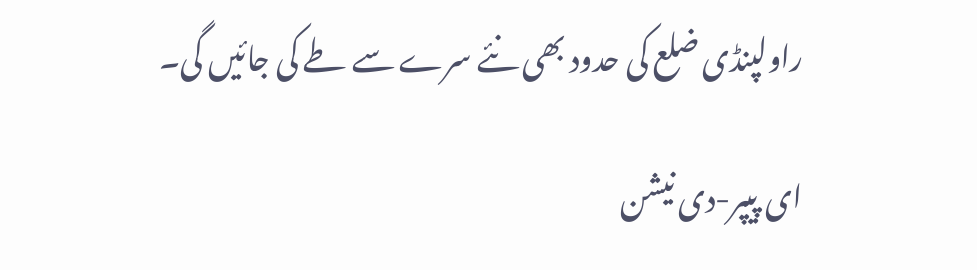راولپنڈی ضلع کی حدود بھی نئے سرے سے طے کی جائیں گی۔

ای پیپر-دی نیشن